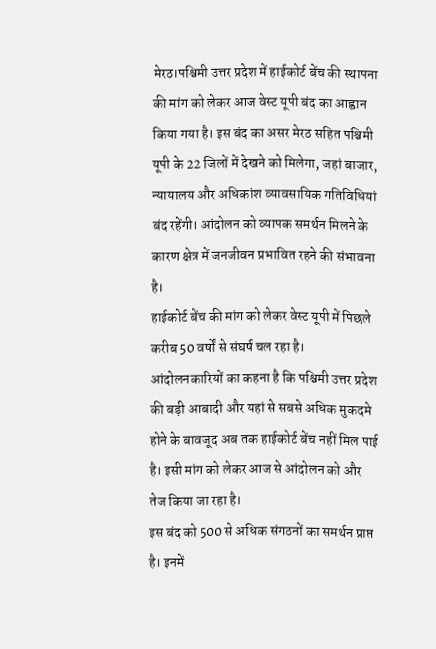मेरठ।पश्चिमी उत्तर प्रदेश में हाईकोर्ट बेंच की स्थापना की मांग को लेकर आज वेस्ट यूपी बंद का आह्वान किया गया है। इस बंद का असर मेरठ सहित पश्चिमी यूपी के 22 जिलों में देखने को मिलेगा, जहां बाजार, न्यायालय और अधिकांश व्यावसायिक गतिविधियां बंद रहेंगी। आंदोलन को व्यापक समर्थन मिलने के कारण क्षेत्र में जनजीवन प्रभावित रहने की संभावना है।
हाईकोर्ट बेंच की मांग को लेकर वेस्ट यूपी में पिछले करीब 50 वर्षों से संघर्ष चल रहा है। आंदोलनकारियों का कहना है कि पश्चिमी उत्तर प्रदेश की बड़ी आबादी और यहां से सबसे अधिक मुकदमे होने के बावजूद अब तक हाईकोर्ट बेंच नहीं मिल पाई है। इसी मांग को लेकर आज से आंदोलन को और तेज किया जा रहा है।
इस बंद को 500 से अधिक संगठनों का समर्थन प्राप्त है। इनमें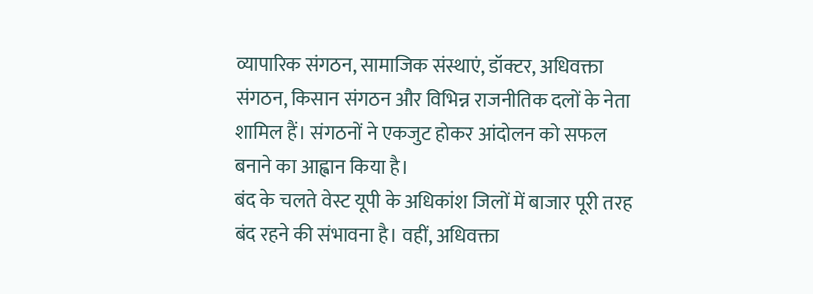व्यापारिक संगठन, सामाजिक संस्थाएं, डॉक्टर, अधिवक्ता संगठन, किसान संगठन और विभिन्न राजनीतिक दलों के नेता शामिल हैं। संगठनों ने एकजुट होकर आंदोलन को सफल बनाने का आह्वान किया है।
बंद के चलते वेस्ट यूपी के अधिकांश जिलों में बाजार पूरी तरह बंद रहने की संभावना है। वहीं, अधिवक्ता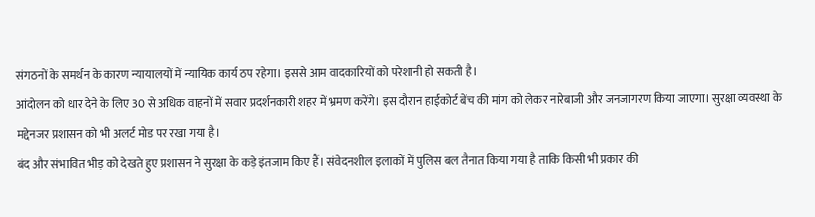संगठनों के समर्थन के कारण न्यायालयों में न्यायिक कार्य ठप रहेगा। इससे आम वादकारियों को परेशानी हो सकती है।
आंदोलन को धार देने के लिए 30 से अधिक वाहनों में सवार प्रदर्शनकारी शहर में भ्रमण करेंगे। इस दौरान हाईकोर्ट बेंच की मांग को लेकर नारेबाजी और जनजागरण किया जाएगा। सुरक्षा व्यवस्था के मद्देनजर प्रशासन को भी अलर्ट मोड पर रखा गया है।
बंद और संभावित भीड़ को देखते हुए प्रशासन ने सुरक्षा के कड़े इंतजाम किए हैं। संवेदनशील इलाकों में पुलिस बल तैनात किया गया है ताकि किसी भी प्रकार की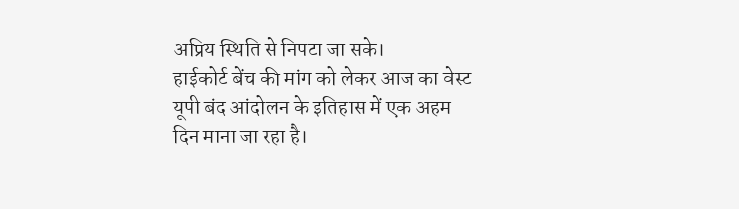अप्रिय स्थिति से निपटा जा सके।
हाईकोर्ट बेंच की मांग को लेकर आज का वेस्ट यूपी बंद आंदोलन के इतिहास में एक अहम दिन माना जा रहा है।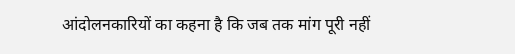आंदोलनकारियों का कहना है कि जब तक मांग पूरी नहीं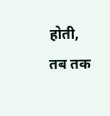होती, तब तक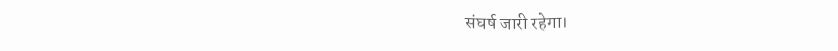संघर्ष जारी रहेगा।